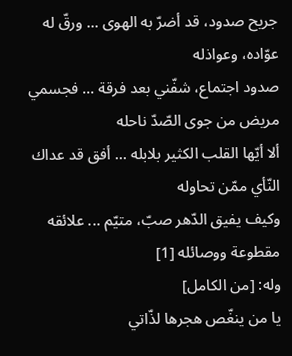جريح صدود، قد أضرّ به الهوى ... ورقّ له عوّاده، وعواذله
صدود اجتماع، شفّني بعد فرقة ... فجسمي مريض من جوى الصّدّ ناحله
ألا أيّها القلب الكثير بلابله ... أفق قد عداك النّأي ممّن تحاوله
وكيف يفيق الدّهر صبّ، متيّم ... علائقه مقطوعة ووصائله [1]
وله: [من الكامل]
يا من ينغّص هجرها لذّاتي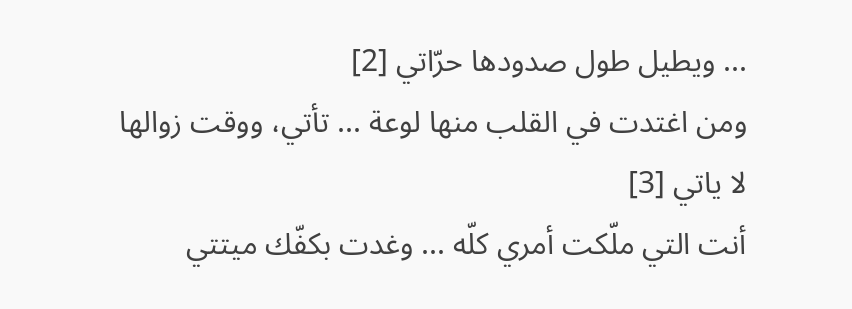... ويطيل طول صدودها حرّاتي [2]
ومن اغتدت في القلب منها لوعة ... تأتي، ووقت زوالها لا ياتي [3]
أنت التي ملّكت أمري كلّه ... وغدت بكفّك ميتتي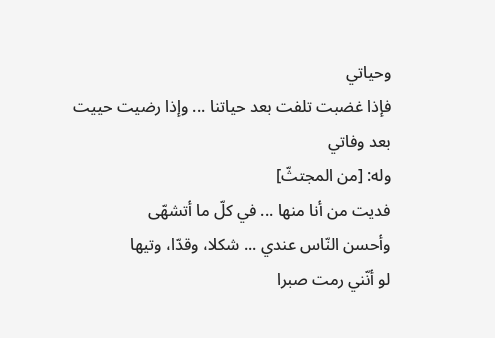وحياتي
فإذا غضبت تلفت بعد حياتنا ... وإذا رضيت حييت بعد وفاتي
وله: [من المجتثّ]
فديت من أنا منها ... في كلّ ما أتشهّى
وأحسن النّاس عندي ... شكلا، وقدّا، وتيها
لو أنّني رمت صبرا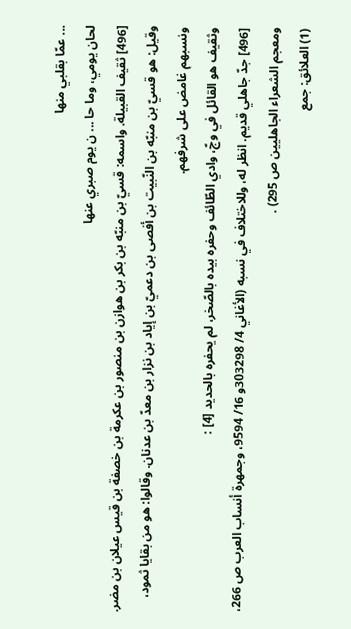... عمّا بقلبي منها
لحان يومي، وما حا ... ن يوم صبري عنها
[496] ثقيف القبيلة. واسمه: قسيّ بن منبّه بن بكر بن هوازن بن منصور بن عكرمة بن خصفة بن قيس عيلان بن مضر. وقيل: هو قسيّ بن منبّه بن النّبيت بن أفصى بن دعميّ بن إياد بن نزار بن معدّ بن عدنان. وقالوا: هو من بقايا ثمود، ونسبهم غامض على شرفهم.
وثقيف هو القائل في وجّ، وادي الطّائف وحفره بيده بالصّخر، لم يحفره بالحديد [4] :
[496] جدّ جاهلي قديم. انظر له، وللاختلاف في نسبه (الأغاني 4/ 303298و 16/ 9594، وجمهرة أنساب العرب ص 266، ومعجم الشعراء الجاهليين ص 295) .
(1) العلائق: جمع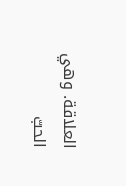العلاقة. وهي الحبّ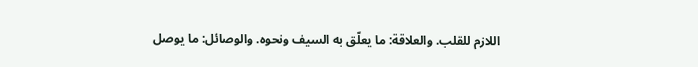اللازم للقلب. والعلاقة: ما يعلّق به السيف ونحوه. والوصائل: ما يوصل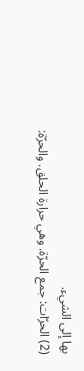بها إلى الشيء.
(2) الحرّات: جمع الحرّة. وهي حرارة الحلق. والحرّة: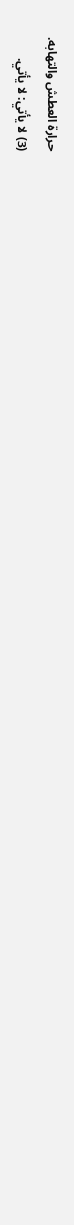حرارة العطش والتهابه.
(3) لا يأتي: لا يأتي.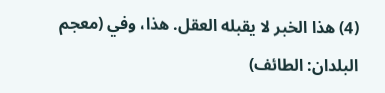(4) هذا الخبر لا يقبله العقل. هذا، وفي (معجم البلدان: الطائف)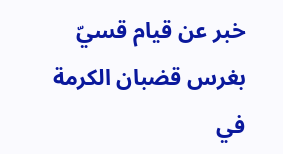خبر عن قيام قسيّ بغرس قضبان الكرمة في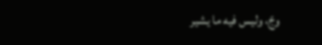وجّ، وليس فيه ما يشير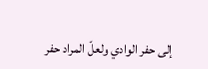إلى حفر الوادي ولعلّ المراد حفر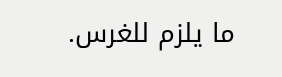ما يلزم للغرس.